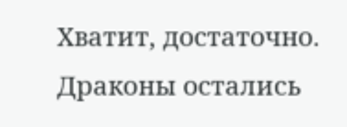Хватит, достаточно. Драконы остались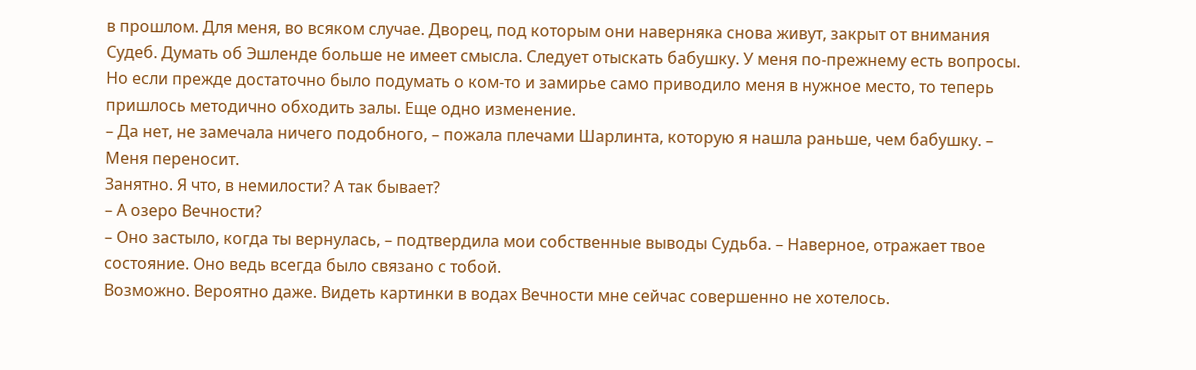в прошлом. Для меня, во всяком случае. Дворец, под которым они наверняка снова живут, закрыт от внимания Судеб. Думать об Эшленде больше не имеет смысла. Следует отыскать бабушку. У меня по-прежнему есть вопросы.
Но если прежде достаточно было подумать о ком-то и замирье само приводило меня в нужное место, то теперь пришлось методично обходить залы. Еще одно изменение.
– Да нет, не замечала ничего подобного, – пожала плечами Шарлинта, которую я нашла раньше, чем бабушку. – Меня переносит.
Занятно. Я что, в немилости? А так бывает?
– А озеро Вечности?
– Оно застыло, когда ты вернулась, – подтвердила мои собственные выводы Судьба. – Наверное, отражает твое состояние. Оно ведь всегда было связано с тобой.
Возможно. Вероятно даже. Видеть картинки в водах Вечности мне сейчас совершенно не хотелось.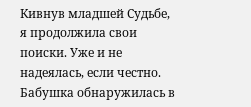Кивнув младшей Судьбе, я продолжила свои поиски. Уже и не надеялась, если честно.
Бабушка обнаружилась в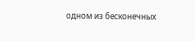одном из бесконечных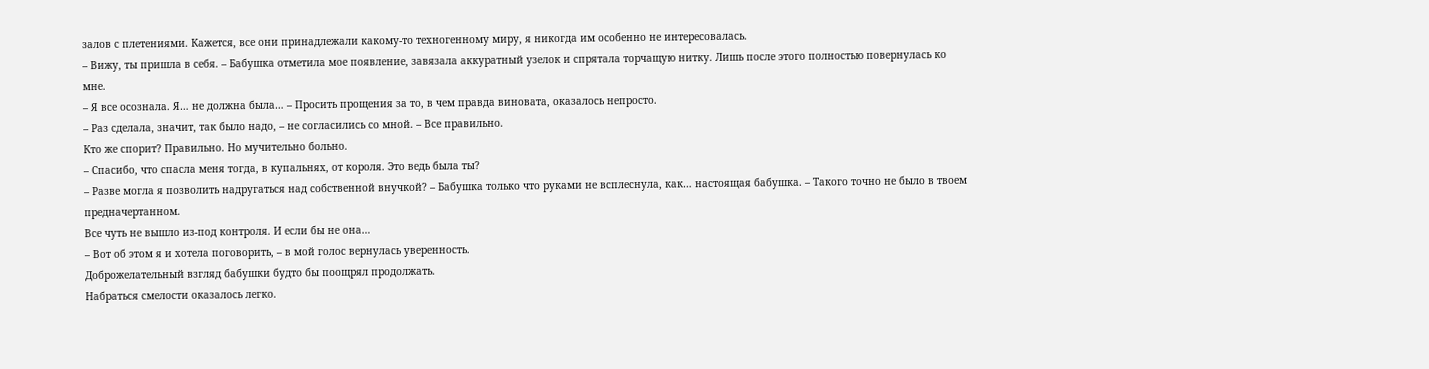залов с плетениями. Кажется, все они принадлежали какому-то техногенному миру, я никогда им особенно не интересовалась.
– Вижу, ты пришла в себя. – Бабушка отметила мое появление, завязала аккуратный узелок и спрятала торчащую нитку. Лишь после этого полностью повернулась ко мне.
– Я все осознала. Я… не должна была… – Просить прощения за то, в чем правда виновата, оказалось непросто.
– Раз сделала, значит, так было надо, – не согласились со мной. – Все правильно.
Кто же спорит? Правильно. Но мучительно больно.
– Спасибо, что спасла меня тогда, в купальнях, от короля. Это ведь была ты?
– Разве могла я позволить надругаться над собственной внучкой? – Бабушка только что руками не всплеснула, как… настоящая бабушка. – Такого точно не было в твоем предначертанном.
Все чуть не вышло из-под контроля. И если бы не она…
– Вот об этом я и хотела поговорить, – в мой голос вернулась уверенность.
Доброжелательный взгляд бабушки будто бы поощрял продолжать.
Набраться смелости оказалось легко.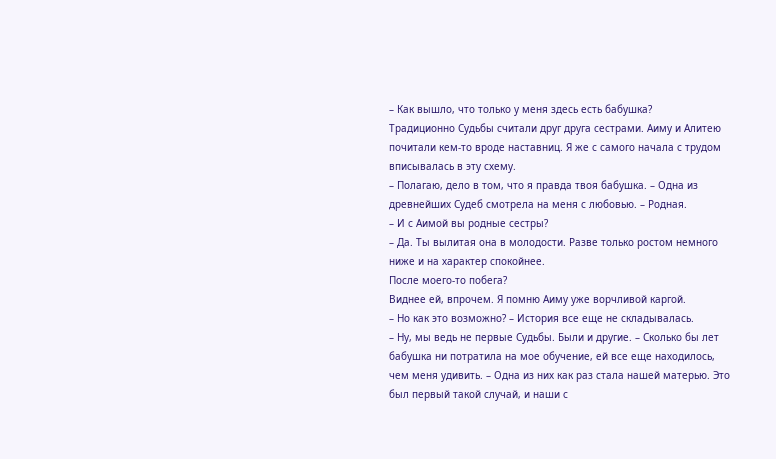– Как вышло, что только у меня здесь есть бабушка?
Традиционно Судьбы считали друг друга сестрами. Аиму и Алитею почитали кем-то вроде наставниц. Я же с самого начала с трудом вписывалась в эту схему.
– Полагаю, дело в том, что я правда твоя бабушка. – Одна из древнейших Судеб смотрела на меня с любовью. – Родная.
– И с Аимой вы родные сестры?
– Да. Ты вылитая она в молодости. Разве только ростом немного ниже и на характер спокойнее.
После моего-то побега?
Виднее ей, впрочем. Я помню Аиму уже ворчливой каргой.
– Но как это возможно? – История все еще не складывалась.
– Ну, мы ведь не первые Судьбы. Были и другие. – Сколько бы лет бабушка ни потратила на мое обучение, ей все еще находилось, чем меня удивить. – Одна из них как раз стала нашей матерью. Это был первый такой случай, и наши с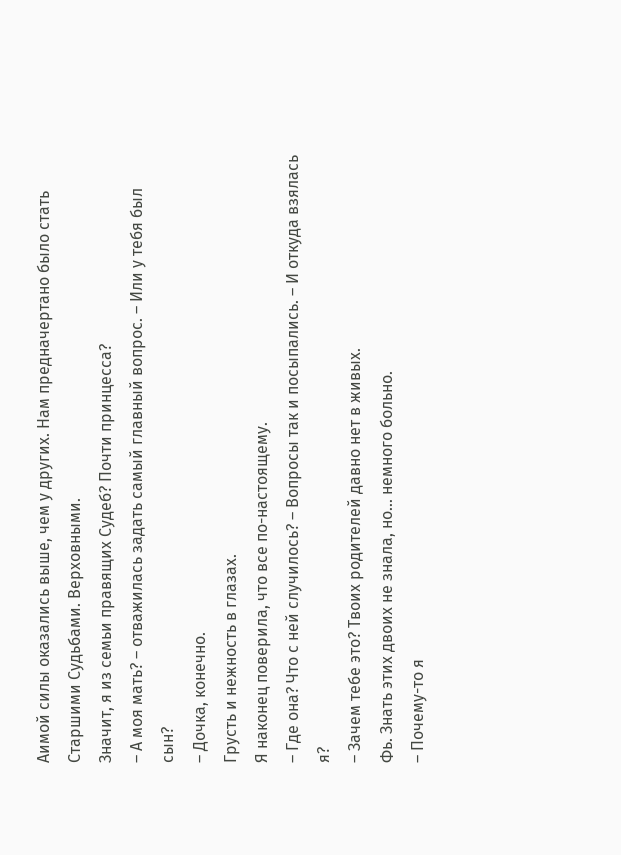Аимой силы оказались выше, чем у других. Нам предначертано было стать Старшими Судьбами. Верховными.
Значит, я из семьи правящих Судеб? Почти принцесса?
– А моя мать? – отважилась задать самый главный вопрос. – Или у тебя был сын?
– Дочка, конечно.
Грусть и нежность в глазах.
Я наконец поверила, что все по-настоящему.
– Где она? Что с ней случилось? – Вопросы так и посыпались. – И откуда взялась я?
– Зачем тебе это? Твоих родителей давно нет в живых.
Фь. Знать этих двоих не знала, но… немного больно.
– Почему-то я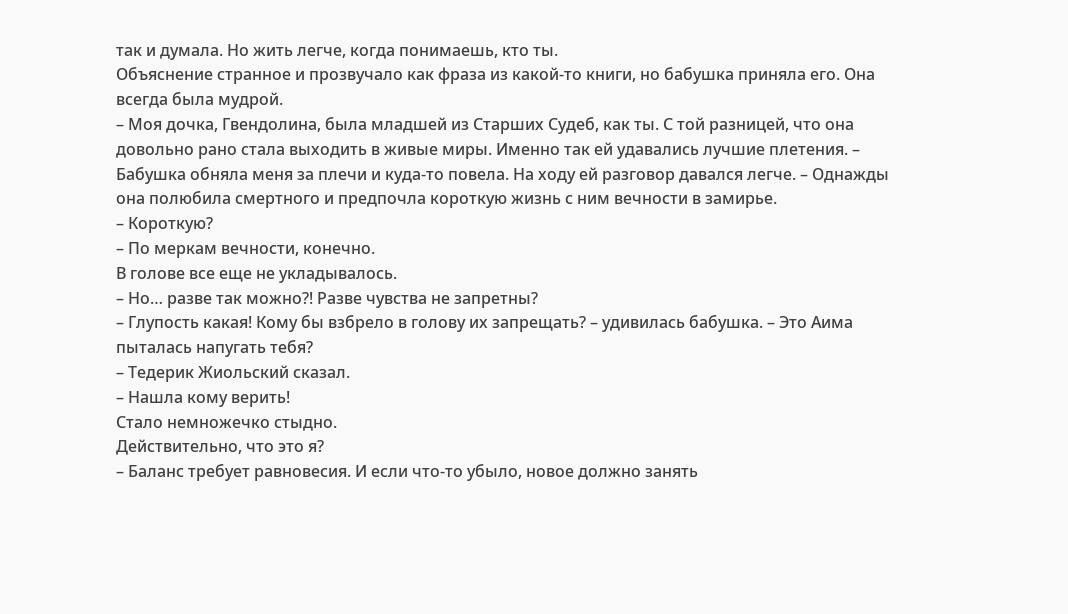так и думала. Но жить легче, когда понимаешь, кто ты.
Объяснение странное и прозвучало как фраза из какой-то книги, но бабушка приняла его. Она всегда была мудрой.
– Моя дочка, Гвендолина, была младшей из Старших Судеб, как ты. С той разницей, что она довольно рано стала выходить в живые миры. Именно так ей удавались лучшие плетения. – Бабушка обняла меня за плечи и куда-то повела. На ходу ей разговор давался легче. – Однажды она полюбила смертного и предпочла короткую жизнь с ним вечности в замирье.
– Короткую?
– По меркам вечности, конечно.
В голове все еще не укладывалось.
– Но… разве так можно?! Разве чувства не запретны?
– Глупость какая! Кому бы взбрело в голову их запрещать? – удивилась бабушка. – Это Аима пыталась напугать тебя?
– Тедерик Жиольский сказал.
– Нашла кому верить!
Стало немножечко стыдно.
Действительно, что это я?
– Баланс требует равновесия. И если что-то убыло, новое должно занять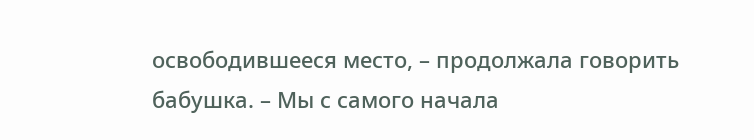освободившееся место, – продолжала говорить бабушка. – Мы с самого начала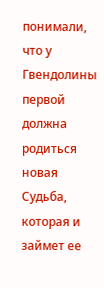понимали, что у Гвендолины первой должна родиться новая Судьба, которая и займет ее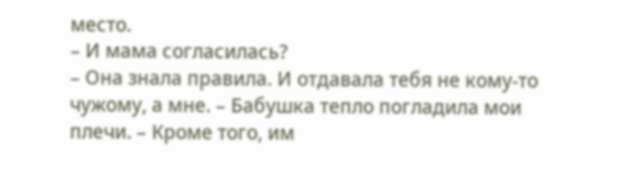место.
– И мама согласилась?
– Она знала правила. И отдавала тебя не кому-то чужому, а мне. – Бабушка тепло погладила мои плечи. – Кроме того, им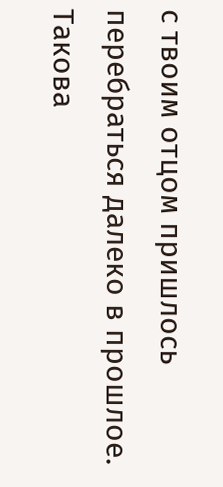с твоим отцом пришлось перебраться далеко в прошлое. Такова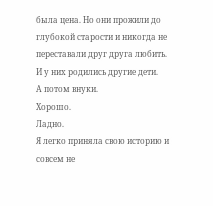была цена. Но они прожили до глубокой старости и никогда не переставали друг друга любить.
И у них родились другие дети.
А потом внуки.
Хорошо.
Ладно.
Я легко приняла свою историю и совсем не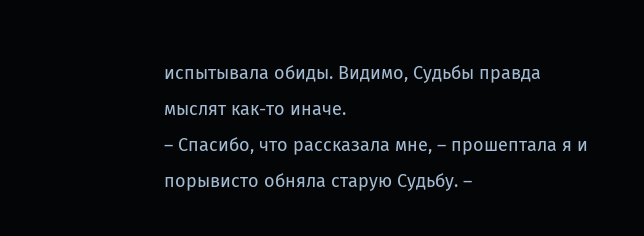испытывала обиды. Видимо, Судьбы правда мыслят как-то иначе.
– Спасибо, что рассказала мне, – прошептала я и порывисто обняла старую Судьбу. –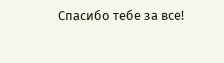Спасибо тебе за все!